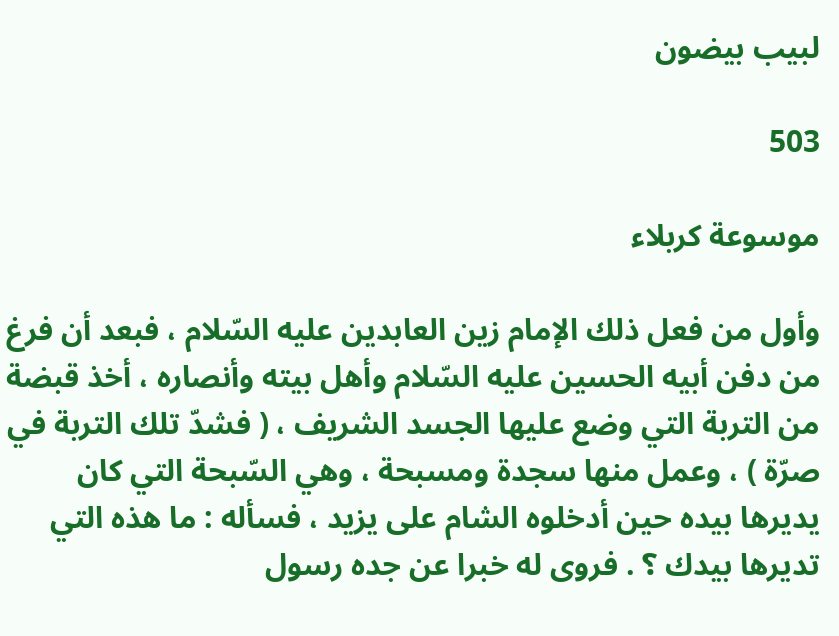لبيب بيضون

503

موسوعة كربلاء

وأول من فعل ذلك الإمام زين العابدين عليه السّلام ، فبعد أن فرغ من دفن أبيه الحسين عليه السّلام وأهل بيته وأنصاره ، أخذ قبضة من التربة التي وضع عليها الجسد الشريف ، ( فشدّ تلك التربة في صرّة ) ، وعمل منها سجدة ومسبحة ، وهي السّبحة التي كان يديرها بيده حين أدخلوه الشام على يزيد ، فسأله : ما هذه التي تديرها بيدك ؟ . فروى له خبرا عن جده رسول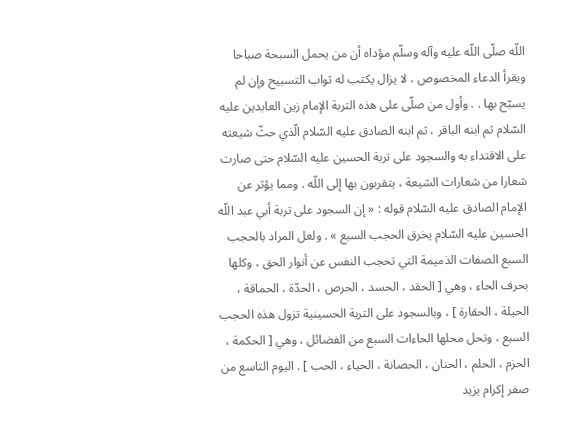اللّه صلّى اللّه عليه وآله وسلّم مؤداه أن من يحمل السبحة صباحا ويقرأ الدعاء المخصوص ، لا يزال يكتب له ثواب التسبيح وإن لم يسبّح بها . . وأول من صلّى على هذه التربة الإمام زين العابدين عليه السّلام ثم ابنه الباقر ، ثم ابنه الصادق عليه السّلام الّذي حثّ شيعته على الاقتداء به والسجود على تربة الحسين عليه السّلام حتى صارت شعارا من شعارات الشيعة ، يتقربون بها إلى اللّه . ومما يؤثر عن الإمام الصادق عليه السّلام قوله : « إن السجود على تربة أبي عبد اللّه الحسين عليه السّلام يخرق الحجب السبع » . ولعل المراد بالحجب السبع الصفات الذميمة التي تحجب النفس عن أنوار الحق ، وكلها بحرف الحاء ، وهي [ الحقد ، الحسد ، الحرص ، الحدّة ، الحماقة ، الحيلة ، الحقارة ] ، وبالسجود على التربة الحسينية تزول هذه الحجب السبع ، وتحل محلها الحاءات السبع من الفضائل ، وهي [ الحكمة ، الحزم ، الحلم ، الحنان ، الحصانة ، الحياء ، الحب ] . اليوم التاسع من صفر إكرام يزيد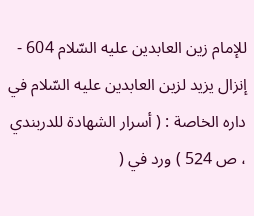للإمام زين العابدين عليه السّلام 604 - إنزال يزيد لزين العابدين عليه السّلام في داره الخاصة : ( أسرار الشهادة للدربندي ، ص 524 ) ورد في (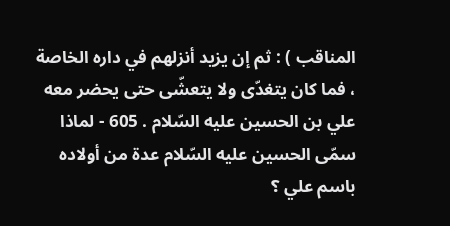المناقب ) : ثم إن يزيد أنزلهم في داره الخاصة ، فما كان يتغدّى ولا يتعشّى حتى يحضر معه علي بن الحسين عليه السّلام . 605 - لماذا سمّى الحسين عليه السّلام عدة من أولاده باسم علي ؟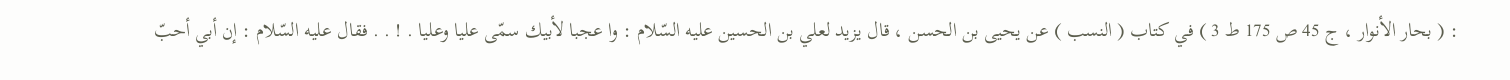: ( بحار الأنوار ، ج 45 ص 175 ط 3 ) في كتاب ( النسب ) عن يحيى بن الحسن ، قال يزيد لعلي بن الحسين عليه السّلام : وا عجبا لأبيك سمّى عليا وعليا . ! . . فقال عليه السّلام : إن أبي أحبّ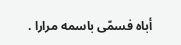أباه فسمّى باسمه مرارا .